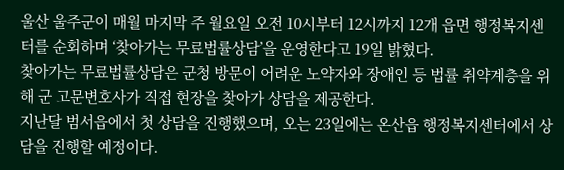울산 울주군이 매월 마지막 주 월요일 오전 10시부터 12시까지 12개 읍면 행정복지센터를 순회하며 ‘찾아가는 무료법률상담’을 운영한다고 19일 밝혔다.
찾아가는 무료법률상담은 군청 방문이 어려운 노약자와 장애인 등 법률 취약계층을 위해 군 고문변호사가 직접 현장을 찾아가 상담을 제공한다.
지난달 범서읍에서 첫 상담을 진행했으며, 오는 23일에는 온산읍 행정복지센터에서 상담을 진행할 예정이다.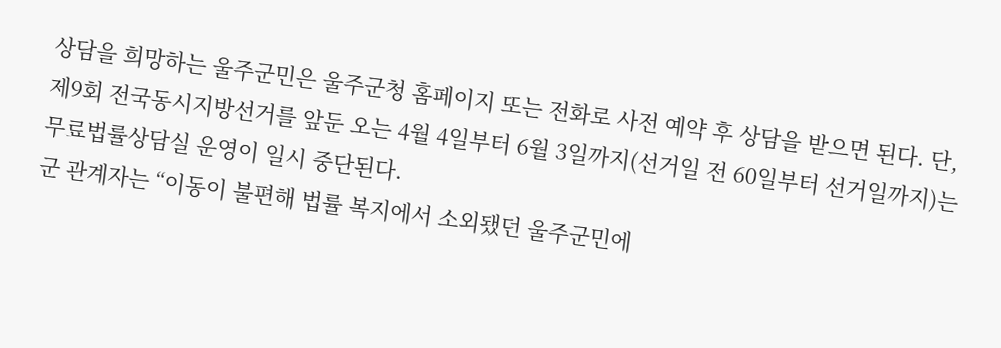상담을 희망하는 울주군민은 울주군청 홈페이지 또는 전화로 사전 예약 후 상담을 받으면 된다. 단, 제9회 전국동시지방선거를 앞둔 오는 4월 4일부터 6월 3일까지(선거일 전 60일부터 선거일까지)는 무료법률상담실 운영이 일시 중단된다.
군 관계자는 “이동이 불편해 법률 복지에서 소외됐던 울주군민에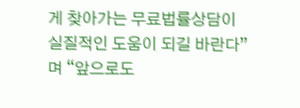게 찾아가는 무료법률상담이 실질적인 도움이 되길 바란다”며 “앞으로도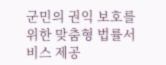군민의 권익 보호를 위한 맞춤형 법률서비스 제공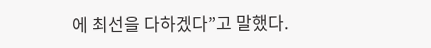에 최선을 다하겠다”고 말했다.